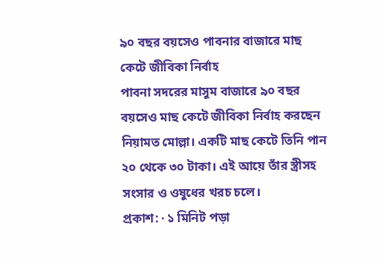৯০ বছর বয়সেও পাবনার বাজারে মাছ কেটে জীবিকা নির্বাহ
পাবনা সদরের মাসুম বাজারে ৯০ বছর বয়সেও মাছ কেটে জীবিকা নির্বাহ করছেন নিয়ামত মোল্লা। একটি মাছ কেটে তিনি পান ২০ থেকে ৩০ টাকা। এই আয়ে তাঁর স্ত্রীসহ সংসার ও ওষুধের খরচ চলে।
প্রকাশ: · ১ মিনিট পড়া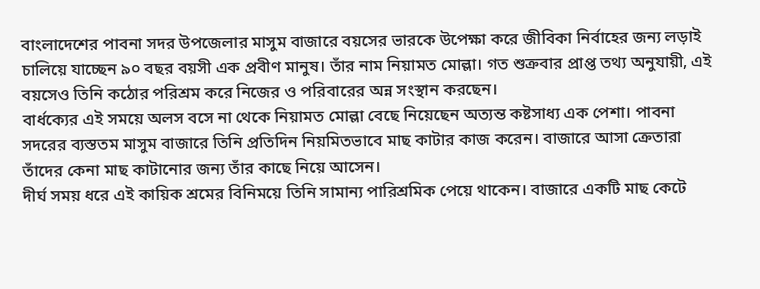বাংলাদেশের পাবনা সদর উপজেলার মাসুম বাজারে বয়সের ভারকে উপেক্ষা করে জীবিকা নির্বাহের জন্য লড়াই চালিয়ে যাচ্ছেন ৯০ বছর বয়সী এক প্রবীণ মানুষ। তাঁর নাম নিয়ামত মোল্লা। গত শুক্রবার প্রাপ্ত তথ্য অনুযায়ী, এই বয়সেও তিনি কঠোর পরিশ্রম করে নিজের ও পরিবারের অন্ন সংস্থান করছেন।
বার্ধক্যের এই সময়ে অলস বসে না থেকে নিয়ামত মোল্লা বেছে নিয়েছেন অত্যন্ত কষ্টসাধ্য এক পেশা। পাবনা সদরের ব্যস্ততম মাসুম বাজারে তিনি প্রতিদিন নিয়মিতভাবে মাছ কাটার কাজ করেন। বাজারে আসা ক্রেতারা তাঁদের কেনা মাছ কাটানোর জন্য তাঁর কাছে নিয়ে আসেন।
দীর্ঘ সময় ধরে এই কায়িক শ্রমের বিনিময়ে তিনি সামান্য পারিশ্রমিক পেয়ে থাকেন। বাজারে একটি মাছ কেটে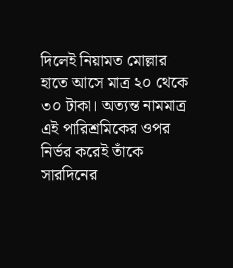দিলেই নিয়ামত মোল্লার হাতে আসে মাত্র ২০ থেকে ৩০ টাকা। অত্যন্ত নামমাত্র এই পারিশ্রমিকের ওপর নির্ভর করেই তাঁকে সারদিনের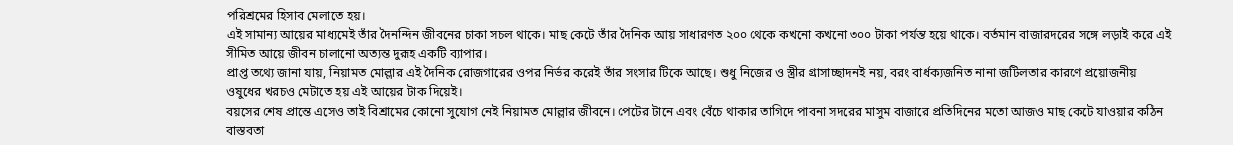পরিশ্রমের হিসাব মেলাতে হয়।
এই সামান্য আয়ের মাধ্যমেই তাঁর দৈনন্দিন জীবনের চাকা সচল থাকে। মাছ কেটে তাঁর দৈনিক আয় সাধারণত ২০০ থেকে কখনো কখনো ৩০০ টাকা পর্যন্ত হয়ে থাকে। বর্তমান বাজারদরের সঙ্গে লড়াই করে এই সীমিত আয়ে জীবন চালানো অত্যন্ত দুরূহ একটি ব্যাপার।
প্রাপ্ত তথ্যে জানা যায়, নিয়ামত মোল্লার এই দৈনিক রোজগারের ওপর নির্ভর করেই তাঁর সংসার টিকে আছে। শুধু নিজের ও স্ত্রীর গ্রাসাচ্ছাদনই নয়, বরং বার্ধক্যজনিত নানা জটিলতার কারণে প্রয়োজনীয় ওষুধের খরচও মেটাতে হয় এই আয়ের টাক দিয়েই।
বয়সের শেষ প্রান্তে এসেও তাই বিশ্রামের কোনো সুযোগ নেই নিয়ামত মোল্লার জীবনে। পেটের টানে এবং বেঁচে থাকার তাগিদে পাবনা সদরের মাসুম বাজারে প্রতিদিনের মতো আজও মাছ কেটে যাওয়ার কঠিন বাস্তবতা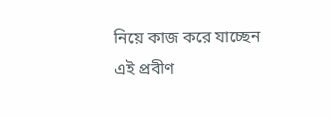নিয়ে কাজ করে যাচ্ছেন এই প্রবীণ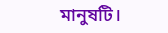মানুষটি।